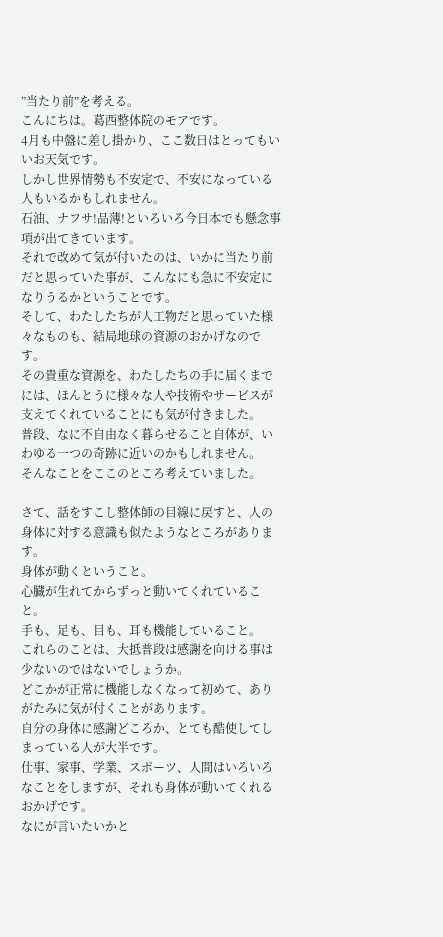”当たり前”を考える。
こんにちは。葛西整体院のモアです。
4月も中盤に差し掛かり、ここ数日はとってもいいお天気です。
しかし世界情勢も不安定で、不安になっている人もいるかもしれません。
石油、ナフサ!品薄!といろいろ今日本でも懸念事項が出てきています。
それで改めて気が付いたのは、いかに当たり前だと思っていた事が、こんなにも急に不安定になりうるかということです。
そして、わたしたちが人工物だと思っていた様々なものも、結局地球の資源のおかげなのです。
その貴重な資源を、わたしたちの手に届くまでには、ほんとうに様々な人や技術やサービスが支えてくれていることにも気が付きました。
普段、なに不自由なく暮らせること自体が、いわゆる一つの奇跡に近いのかもしれません。
そんなことをここのところ考えていました。

さて、話をすこし整体師の目線に戻すと、人の身体に対する意識も似たようなところがあります。
身体が動くということ。
心臓が生れてからずっと動いてくれていること。
手も、足も、目も、耳も機能していること。
これらのことは、大抵普段は感謝を向ける事は少ないのではないでしょうか。
どこかが正常に機能しなくなって初めて、ありがたみに気が付くことがあります。
自分の身体に感謝どころか、とても酷使してしまっている人が大半です。
仕事、家事、学業、スポーツ、人間はいろいろなことをしますが、それも身体が動いてくれるおかげです。
なにが言いたいかと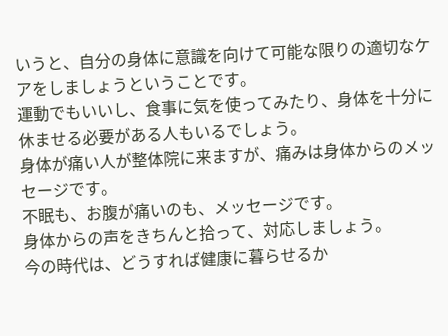いうと、自分の身体に意識を向けて可能な限りの適切なケアをしましょうということです。
運動でもいいし、食事に気を使ってみたり、身体を十分に休ませる必要がある人もいるでしょう。
身体が痛い人が整体院に来ますが、痛みは身体からのメッセージです。
不眠も、お腹が痛いのも、メッセージです。
身体からの声をきちんと拾って、対応しましょう。
今の時代は、どうすれば健康に暮らせるか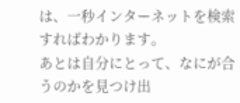は、一秒インターネットを検索すればわかります。
あとは自分にとって、なにが合うのかを見つけ出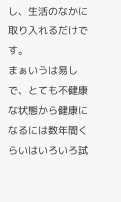し、生活のなかに取り入れるだけです。
まぁいうは易しで、とても不健康な状態から健康になるには数年間くらいはいろいろ試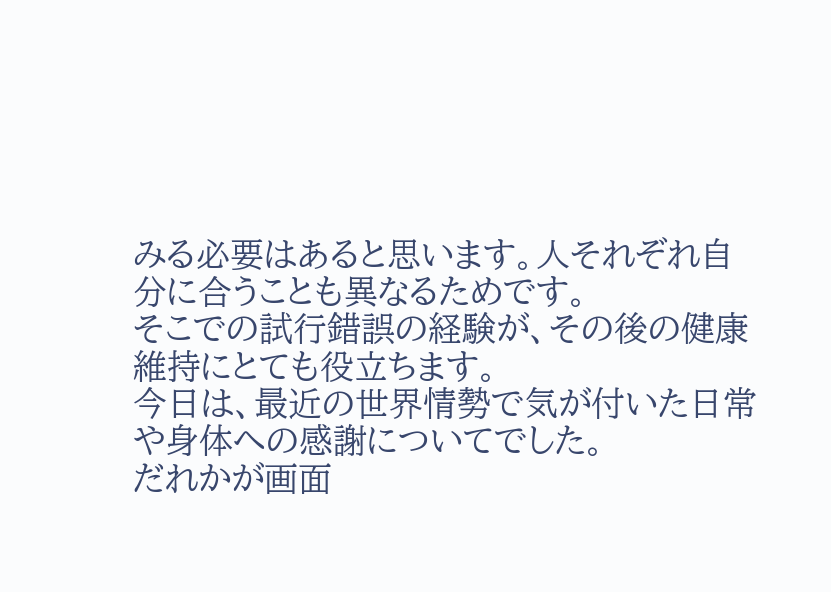みる必要はあると思います。人それぞれ自分に合うことも異なるためです。
そこでの試行錯誤の経験が、その後の健康維持にとても役立ちます。
今日は、最近の世界情勢で気が付いた日常や身体への感謝についてでした。
だれかが画面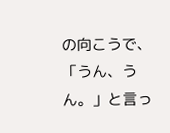の向こうで、「うん、うん。」と言っ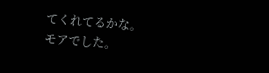てくれてるかな。
モアでした。